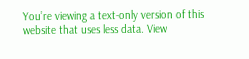You’re viewing a text-only version of this website that uses less data. View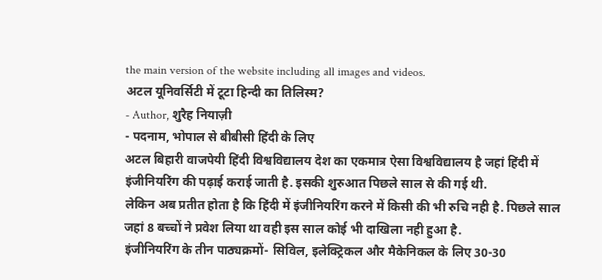the main version of the website including all images and videos.
अटल यूनिवर्सिटी में टूटा हिन्दी का तिलिस्म?
- Author, शुरैह नियाज़ी
- पदनाम, भोपाल से बीबीसी हिंदी के लिए
अटल बिहारी वाजपेयी हिंदी विश्वविद्यालय देश का एकमात्र ऐसा विश्वविद्यालय है जहां हिंदी में इंजीनियरिंग की पढ़ाई कराई जाती है. इसकी शुरुआत पिछले साल से की गई थी.
लेकिन अब प्रतीत होता है कि हिंदी में इंजीनियरिंग करने में किसी की भी रुचि नही है. पिछले साल जहां 8 बच्चों ने प्रवेश लिया था वही इस साल कोई भी दाखिला नही हुआ है.
इंजीनियरिंग के तीन पाठ्यक्रमों- सिविल, इलेक्ट्रिकल और मैकेनिकल के लिए 30-30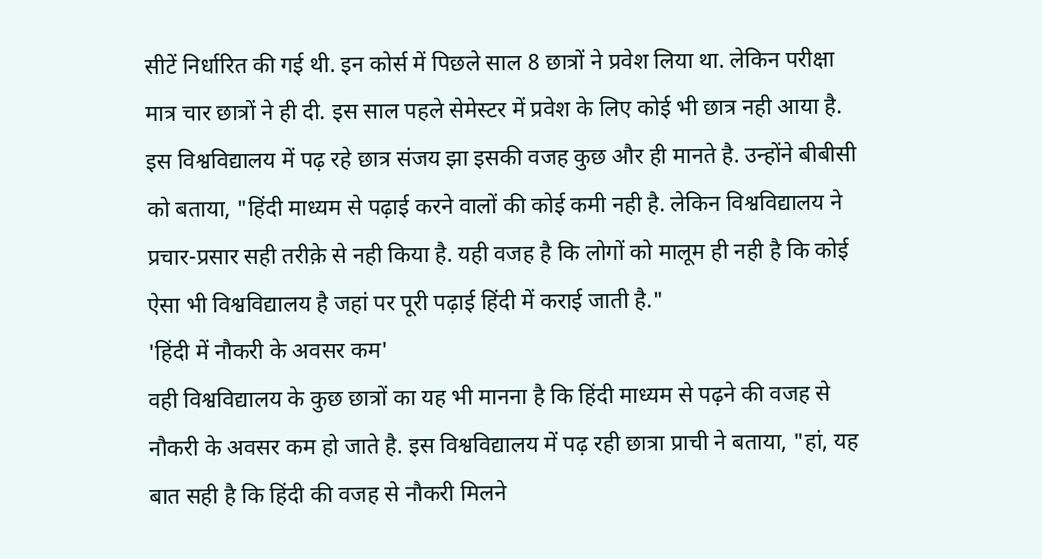सीटें निर्धारित की गई थी. इन कोर्स में पिछले साल 8 छात्रों ने प्रवेश लिया था. लेकिन परीक्षा मात्र चार छात्रों ने ही दी. इस साल पहले सेमेस्टर में प्रवेश के लिए कोई भी छात्र नही आया है.
इस विश्वविद्यालय में पढ़ रहे छात्र संजय झा इसकी वजह कुछ और ही मानते है. उन्होंने बीबीसी को बताया, "हिंदी माध्यम से पढ़ाई करने वालों की कोई कमी नही है. लेकिन विश्वविद्यालय ने प्रचार-प्रसार सही तरीक़े से नही किया है. यही वजह है कि लोगों को मालूम ही नही है कि कोई ऐसा भी विश्वविद्यालय है जहां पर पूरी पढ़ाई हिंदी में कराई जाती है."
'हिंदी में नौकरी के अवसर कम'
वही विश्वविद्यालय के कुछ छात्रों का यह भी मानना है कि हिंदी माध्यम से पढ़ने की वजह से नौकरी के अवसर कम हो जाते है. इस विश्वविद्यालय में पढ़ रही छात्रा प्राची ने बताया, "हां, यह बात सही है कि हिंदी की वजह से नौकरी मिलने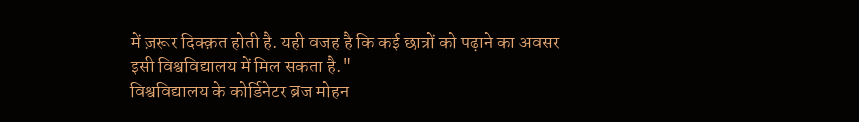में ज़रूर दिक्क़त होती है. यही वजह है कि कई छात्रों को पढ़ाने का अवसर इसी विश्वविद्यालय में मिल सकता है."
विश्वविद्यालय के कोर्डिनेटर ब्रज मोहन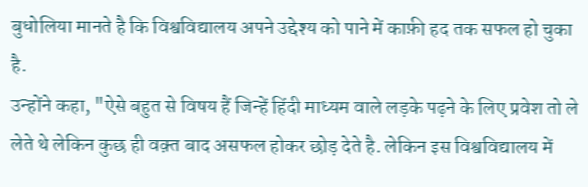बुधोलिया मानते है कि विश्वविद्यालय अपने उद्देश्य को पाने में काफ़ी हद तक सफल हो चुका है.
उन्होंने कहा, "ऐसे बहुत से विषय हैं जिन्हें हिंदी माध्यम वाले लड़के पढ़ने के लिए प्रवेश तो ले लेते थे लेकिन कुछ ही वक़्त बाद असफल होकर छोड़ देते है. लेकिन इस विश्वविद्यालय में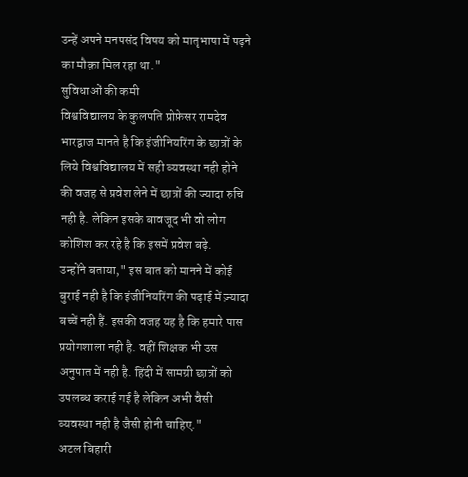उन्हें अपने मनपसंद विषय को मातृभाषा में पढ़ने का मौक़ा मिल रहा था."
सुविधाओं की कमी
विश्वविद्यालय के कुलपति प्रोफ़ेसर रामदेव भारद्वाज मानते है कि इंजीनियरिंग के छात्रों के लिये विश्वविद्यालय में सही व्यवस्था नही होने की वजह से प्रवेश लेने में छात्रों की ज्यादा रुचि नही है. लेकिन इसके बावजूद भी वो लोग कोशिश कर रहे है कि इसमें प्रवेश बढ़े.
उन्होंने बताया," इस बात को मानने में कोई बुराई नही है कि इंजीनियरिंग की पढ़ाई में ज़्यादा बच्चें नही हैं. इसकी वजह यह है कि हमारे पास प्रयोगशाला नही है. वहीं शिक्षक भी उस अनुपात में नही है. हिंदी में सामग्री छात्रों को उपलब्ध कराई गई है लेकिन अभी वैसी व्यवस्था नही है जैसी होनी चाहिए."
अटल बिहारी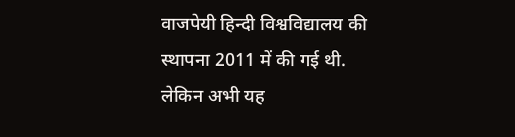वाजपेयी हिन्दी विश्वविद्यालय की स्थापना 2011 में की गई थी. लेकिन अभी यह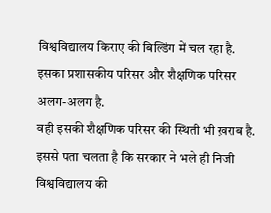विश्वविद्यालय किराए की बिल्डिंग में चल रहा है. इसका प्रशासकीय परिसर और शैक्षणिक परिसर अलग-अलग है.
वही इसकी शैक्षणिक परिसर की स्थिती भी ख़राब है. इससे पता चलता है कि सरकार ने भले ही निजी विश्वविद्यालय की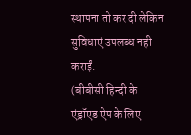स्थापना तो कर दी लेकिन सुविधाएं उपलब्ध नही कराईं.
(बीबीसी हिन्दी के एंड्रॉएड ऐप के लिए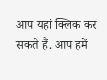आप यहां क्लिक कर सकते हैं. आप हमें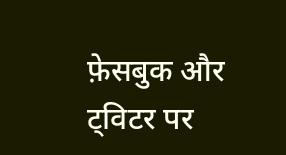फ़ेसबुक और ट्विटर पर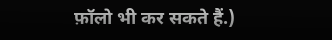फ़ॉलो भी कर सकते हैं.)